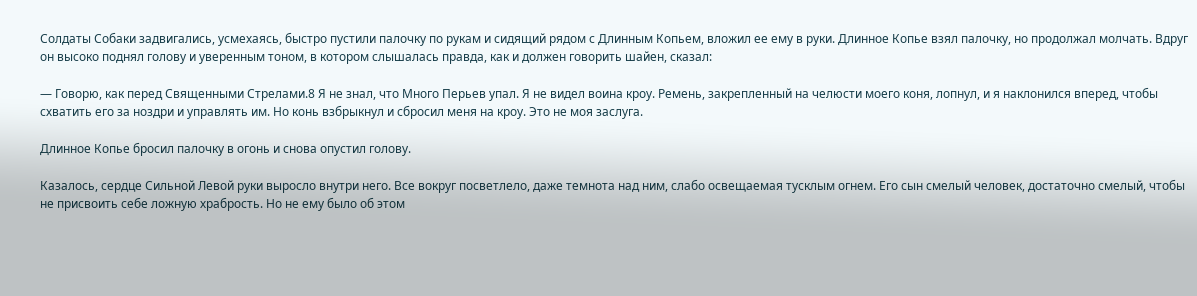Солдаты Собаки задвигались, усмехаясь, быстро пустили палочку по рукам и сидящий рядом с Длинным Копьем, вложил ее ему в руки. Длинное Копье взял палочку, но продолжал молчать. Вдруг он высоко поднял голову и уверенным тоном, в котором слышалась правда, как и должен говорить шайен, сказал:

— Говорю, как перед Священными Стрелами.8 Я не знал, что Много Перьев упал. Я не видел воина кроу. Ремень, закрепленный на челюсти моего коня, лопнул, и я наклонился вперед, чтобы схватить его за ноздри и управлять им. Но конь взбрыкнул и сбросил меня на кроу. Это не моя заслуга.

Длинное Копье бросил палочку в огонь и снова опустил голову.

Казалось, сердце Сильной Левой руки выросло внутри него. Все вокруг посветлело, даже темнота над ним, слабо освещаемая тусклым огнем. Его сын смелый человек, достаточно смелый, чтобы не присвоить себе ложную храбрость. Но не ему было об этом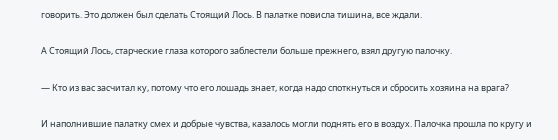говорить. Это должен был сделать Стоящий Лось. В палатке повисла тишина, все ждали.

А Стоящий Лось, старческие глаза которого заблестели больше прежнего, взял другую палочку.

— Кто из вас засчитал ку, потому что его лошадь знает, когда надо споткнуться и сбросить хозяина на врага?

И наполнившие палатку смех и добрые чувства, казалось могли поднять его в воздух. Палочка прошла по кругу и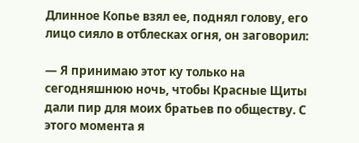Длинное Копье взял ее, поднял голову, его лицо сияло в отблесках огня, он заговорил:

— Я принимаю этот ку только на сегодняшнюю ночь, чтобы Красные Щиты дали пир для моих братьев по обществу. С этого момента я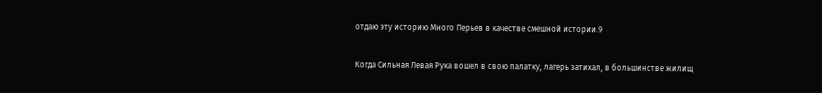отдаю эту историю Много Перьев в качестве смешной истории.9

Когда Сильная Левая Рука вошел в свою палатку, лагерь затихал, в большинстве жилищ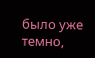было уже темно,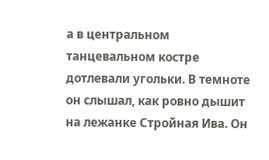а в центральном танцевальном костре дотлевали угольки. В темноте он слышал, как ровно дышит на лежанке Стройная Ива. Он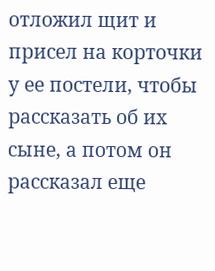отложил щит и присел на корточки у ее постели, чтобы рассказать об их сыне, а потом он рассказал еще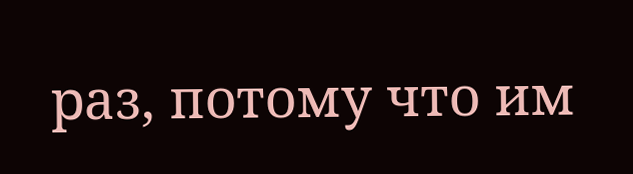раз, потому что им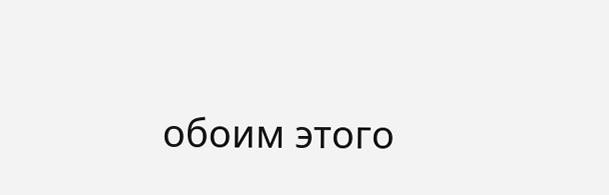обоим этого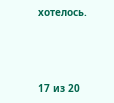хотелось.



17 из 20